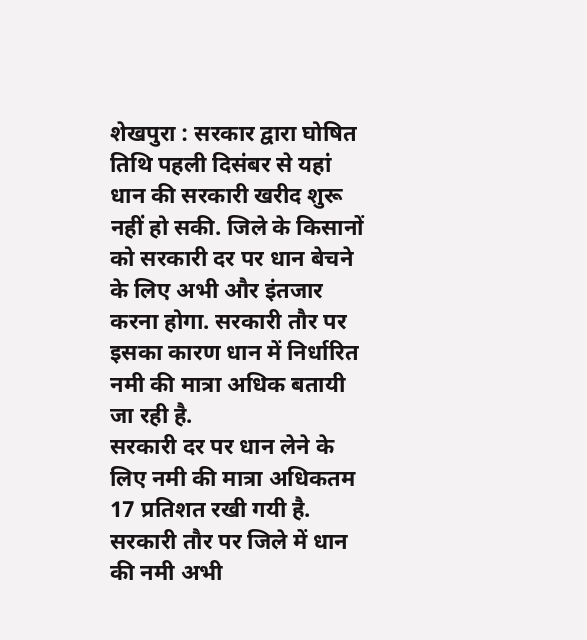शेखपुरा : सरकार द्वारा घोषित तिथि पहली दिसंबर से यहां धान की सरकारी खरीद शुरू नहीं हो सकी. जिले के किसानों को सरकारी दर पर धान बेचने के लिए अभी और इंतजार करना होगा. सरकारी तौर पर इसका कारण धान में निर्धारित नमी की मात्रा अधिक बतायी जा रही है.
सरकारी दर पर धान लेने के लिए नमी की मात्रा अधिकतम 17 प्रतिशत रखी गयी है. सरकारी तौर पर जिले में धान की नमी अभी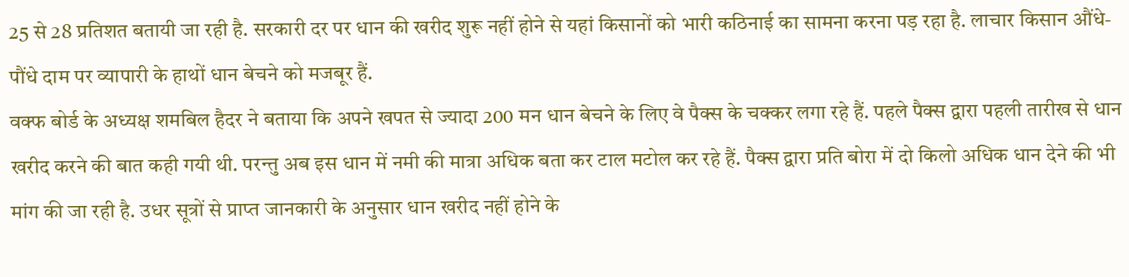25 से 28 प्रतिशत बतायी जा रही है. सरकारी दर पर धान की खरीद शुरू नहीं होने से यहां किसानों को भारी कठिनाई का सामना करना पड़ रहा है. लाचार किसान औंधे-पौंधे दाम पर व्यापारी के हाथों धान बेचने को मजबूर हैं.
वक्फ बोर्ड के अध्यक्ष शमबिल हैदर ने बताया कि अपने खपत से ज्यादा 200 मन धान बेचने के लिए वे पैक्स के चक्कर लगा रहे हैं. पहले पैक्स द्वारा पहली तारीख से धान खरीद करने की बात कही गयी थी. परन्तु अब इस धान में नमी की मात्रा अधिक बता कर टाल मटोल कर रहे हैं. पैक्स द्वारा प्रति बोरा में दो किलो अधिक धान देने की भी मांग की जा रही है. उधर सूत्रों से प्राप्त जानकारी के अनुसार धान खरीद नहीं होने के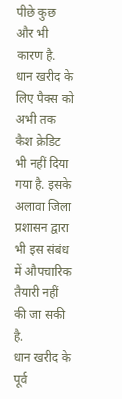पीछे कुछ और भी कारण है. धान खरीद के लिए पैक्स को अभी तक कैश क्रेडिट भी नहीं दिया गया है. इसके अलावा जिला प्रशासन द्वारा भी इस संबंध में औपचारिक तैयारी नहीं की जा सकी है.
धान खरीद के पूर्व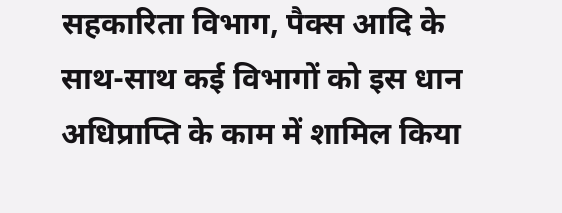सहकारिता विभाग, पैक्स आदि के साथ-साथ कई विभागों को इस धान अधिप्राप्ति के काम में शामिल किया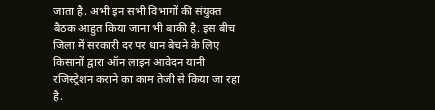जाता है. अभी इन सभी विभागों की संयुक्त बैठक आहुत किया जाना भी बाकी है. इस बीच जिला में सरकारी दर पर धान बेचने के लिए किसानों द्वारा ऑन लाइन आवेदन यानी रजिस्ट्रेशन कराने का काम तेजी से किया जा रहा है.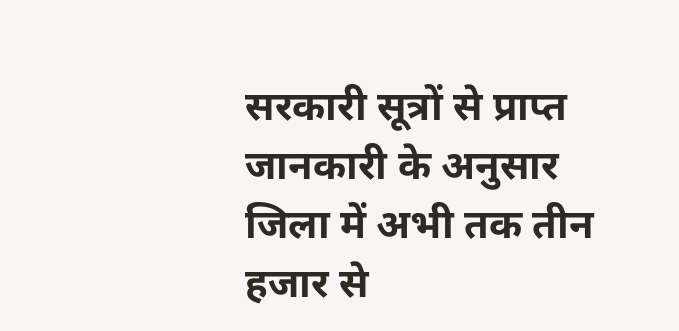सरकारी सूत्रों से प्राप्त जानकारी के अनुसार जिला में अभी तक तीन हजार से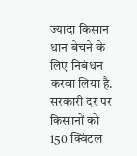ज्यादा किसान धान बेचने के लिए निबंधन करवा लिया है. सरकारी दर पर किसानों को 150 क्विंटल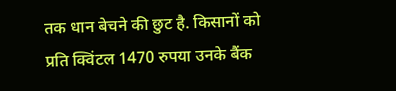तक धान बेचने की छुट है. किसानों को प्रति क्विंटल 1470 रुपया उनके बैंक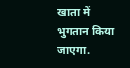खाता में भुगतान किया जाएगा.